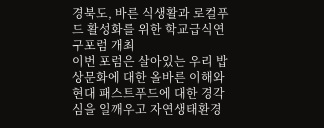경북도, 바른 식생활과 로컬푸드 활성화를 위한 학교급식연구포럼 개최
이번 포럼은 살아있는 우리 밥상문화에 대한 올바른 이해와 현대 패스트푸드에 대한 경각심을 일깨우고 자연생태환경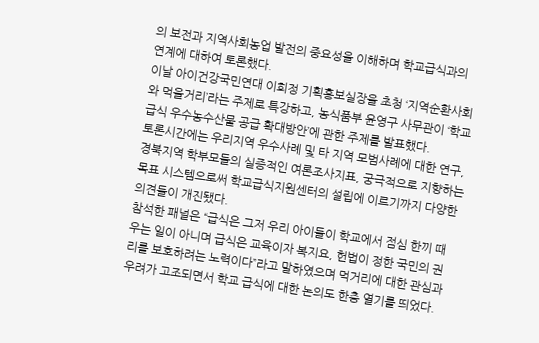의 보전과 지역사회농업 발전의 중요성을 이해하며 학교급식과의 연계에 대하여 토론했다.
이날 아이건강국민연대 이희정 기획홍보실장을 초청 ‘지역순환사회와 먹을거리’라는 주제로 특강하고, 농식품부 윤영구 사무관이 ‘학교급식 우수농수산물 공급 확대방안’에 관한 주제를 발표했다.
토론시간에는 우리지역 우수사례 및 타 지역 모범사례에 대한 연구, 경북지역 학부모들의 실증적인 여론조사지표, 궁극적으로 지향하는 목표 시스템으로써 학교급식지원센터의 설립에 이르기까지 다양한 의견들이 개진됐다.
참석한 패널은 “급식은 그저 우리 아이들이 학교에서 점심 한끼 때우는 일이 아니며 급식은 교육이자 복지요, 헌법이 정한 국민의 권리를 보호하려는 노력이다”라고 말하였으며 먹거리에 대한 관심과 우려가 고조되면서 학교 급식에 대한 논의도 한층 열기를 띄었다.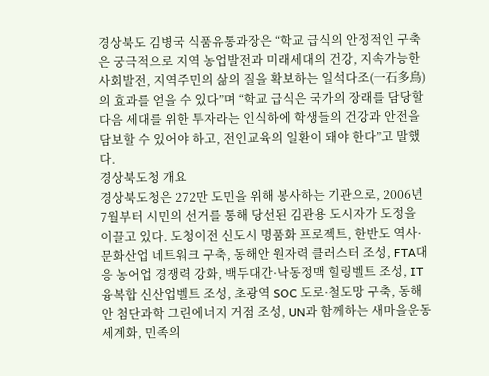경상북도 김병국 식품유통과장은 “학교 급식의 안정적인 구축은 궁극적으로 지역 농업발전과 미래세대의 건강, 지속가능한 사회발전, 지역주민의 삶의 질을 확보하는 일석다조(一石多鳥)의 효과를 얻을 수 있다”며 “학교 급식은 국가의 장래를 담당할 다음 세대를 위한 투자라는 인식하에 학생들의 건강과 안전을 담보할 수 있어야 하고, 전인교육의 일환이 돼야 한다”고 말했다.
경상북도청 개요
경상북도청은 272만 도민을 위해 봉사하는 기관으로, 2006년 7월부터 시민의 선거를 통해 당선된 김관용 도시자가 도정을 이끌고 있다. 도청이전 신도시 명품화 프로젝트, 한반도 역사·문화산업 네트워크 구축, 동해안 원자력 클러스터 조성, FTA대응 농어업 경쟁력 강화, 백두대간·낙동정맥 힐링벨트 조성, IT 융복합 신산업벨트 조성, 초광역 SOC 도로·철도망 구축, 동해안 첨단과학 그린에너지 거점 조성, UN과 함께하는 새마을운동 세계화, 민족의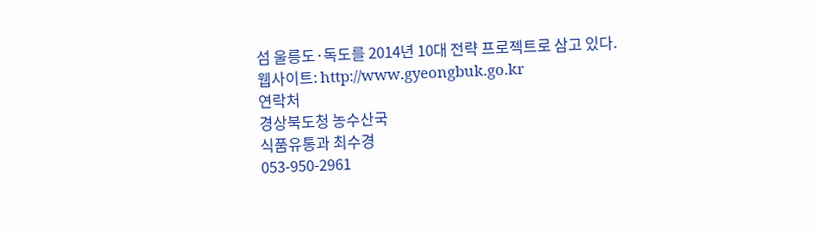섬 울릉도·독도를 2014년 10대 전략 프로젝트로 삼고 있다.
웹사이트: http://www.gyeongbuk.go.kr
연락처
경상북도청 농수산국
식품유통과 최수경
053-950-2961